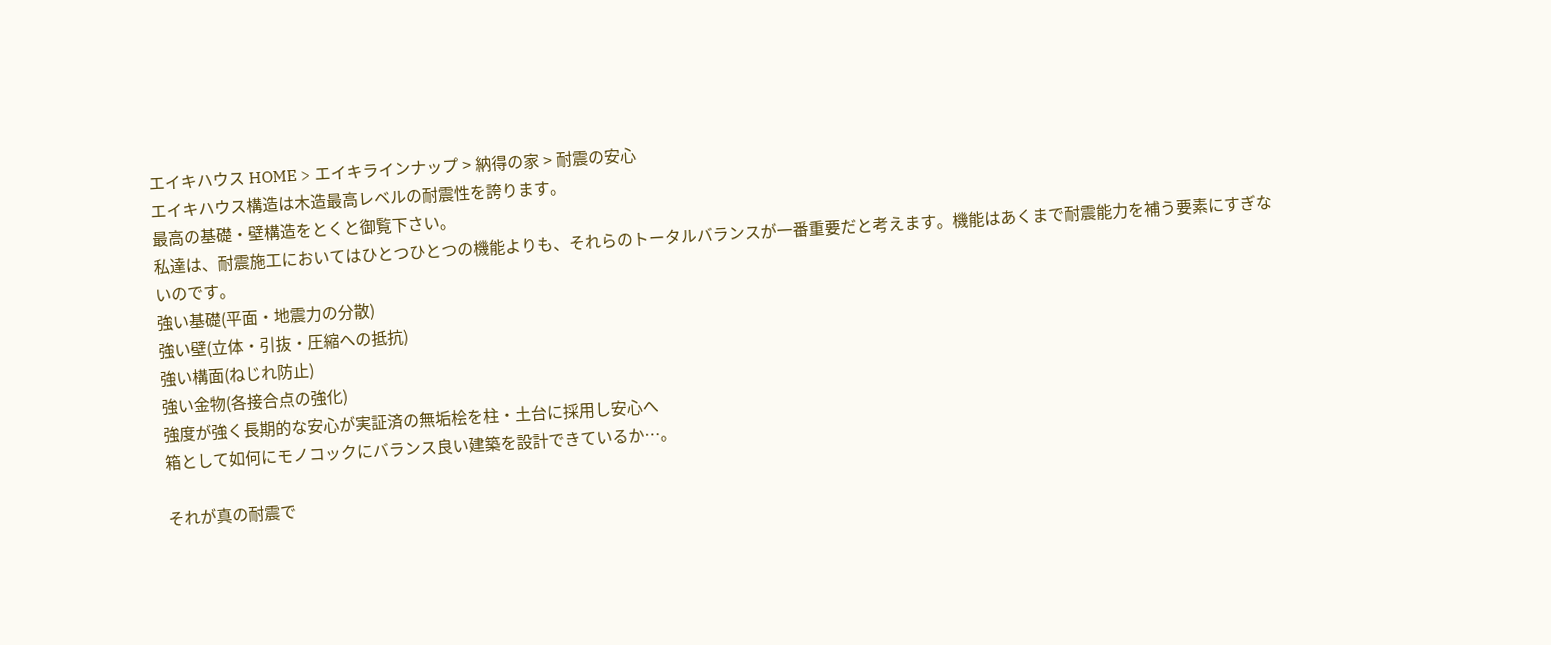エイキハウス HOME > エイキラインナップ > 納得の家 > 耐震の安心
エイキハウス構造は木造最高レベルの耐震性を誇ります。
最高の基礎・壁構造をとくと御覧下さい。
私達は、耐震施工においてはひとつひとつの機能よりも、それらのトータルバランスが一番重要だと考えます。機能はあくまで耐震能力を補う要素にすぎないのです。
強い基礎(平面・地震力の分散)
強い壁(立体・引抜・圧縮への抵抗)
強い構面(ねじれ防止)
強い金物(各接合点の強化)
強度が強く長期的な安心が実証済の無垢桧を柱・土台に採用し安心へ
箱として如何にモノコックにバランス良い建築を設計できているか…。

それが真の耐震で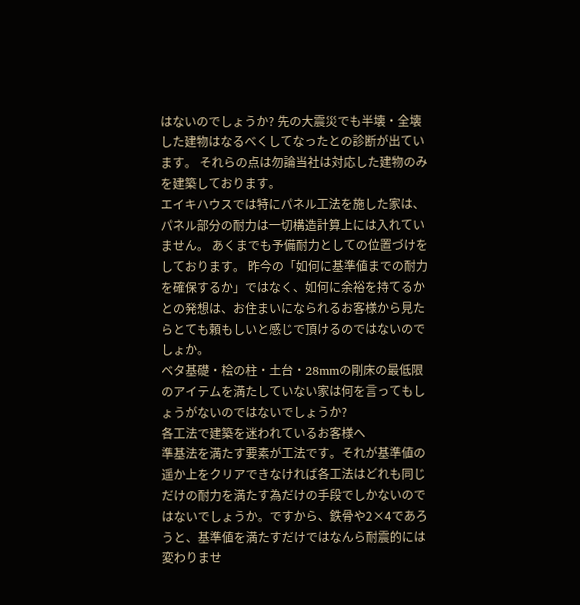はないのでしょうか? 先の大震災でも半壊・全壊した建物はなるべくしてなったとの診断が出ています。 それらの点は勿論当社は対応した建物のみを建築しております。
エイキハウスでは特にパネル工法を施した家は、パネル部分の耐力は一切構造計算上には入れていません。 あくまでも予備耐力としての位置づけをしております。 昨今の「如何に基準値までの耐力を確保するか」ではなく、如何に余裕を持てるかとの発想は、お住まいになられるお客様から見たらとても頼もしいと感じで頂けるのではないのでしょか。
ベタ基礎・桧の柱・土台・28mmの剛床の最低限のアイテムを満たしていない家は何を言ってもしょうがないのではないでしょうか?
各工法で建築を迷われているお客様へ
準基法を満たす要素が工法です。それが基準値の遥か上をクリアできなければ各工法はどれも同じだけの耐力を満たす為だけの手段でしかないのではないでしょうか。ですから、鉄骨や2×4であろうと、基準値を満たすだけではなんら耐震的には変わりませ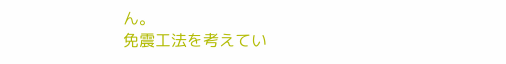ん。
免震工法を考えてい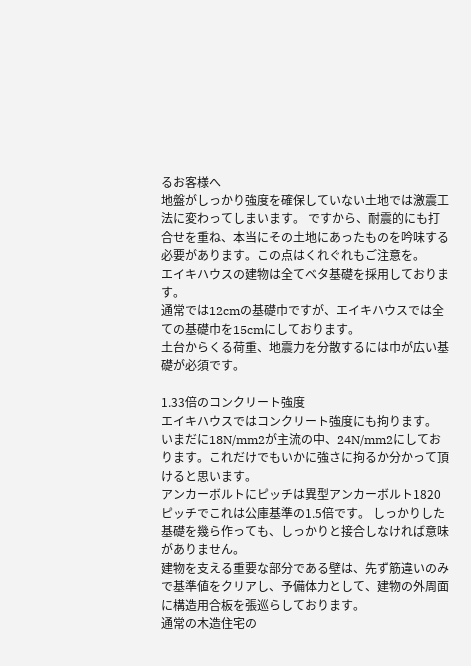るお客様へ
地盤がしっかり強度を確保していない土地では激震工法に変わってしまいます。 ですから、耐震的にも打合せを重ね、本当にその土地にあったものを吟味する必要があります。この点はくれぐれもご注意を。
エイキハウスの建物は全てベタ基礎を採用しております。
通常では12cmの基礎巾ですが、エイキハウスでは全ての基礎巾を15cmにしております。
土台からくる荷重、地震力を分散するには巾が広い基礎が必須です。

1.33倍のコンクリート強度
エイキハウスではコンクリート強度にも拘ります。
いまだに18N/mm2が主流の中、24N/mm2にしております。これだけでもいかに強さに拘るか分かって頂けると思います。
アンカーボルトにピッチは異型アンカーボルト1820ピッチでこれは公庫基準の1.5倍です。 しっかりした基礎を幾ら作っても、しっかりと接合しなければ意味がありません。
建物を支える重要な部分である壁は、先ず筋違いのみで基準値をクリアし、予備体力として、建物の外周面に構造用合板を張巡らしております。
通常の木造住宅の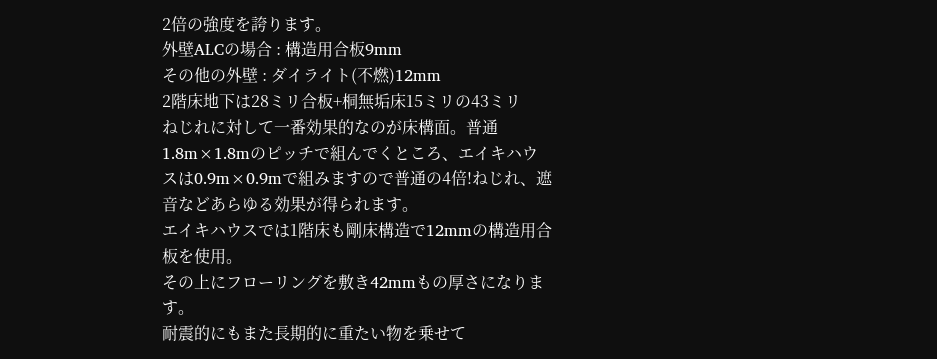2倍の強度を誇ります。
外壁ALCの場合 : 構造用合板9mm
その他の外壁 : ダイライト(不燃)12mm
2階床地下は28ミリ合板+桐無垢床15ミリの43ミリ
ねじれに対して一番効果的なのが床構面。普通1.8m×1.8mのピッチで組んでくところ、エイキハウスは0.9m×0.9mで組みますので普通の4倍!ねじれ、遮音などあらゆる効果が得られます。
エイキハウスでは1階床も剛床構造で12mmの構造用合板を使用。
その上にフローリングを敷き42mmもの厚さになります。
耐震的にもまた長期的に重たい物を乗せて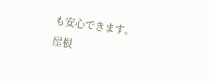も安心できます。
屋根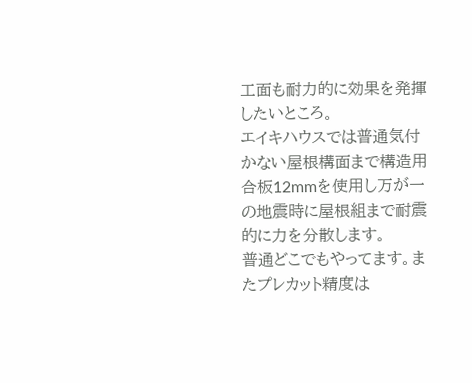工面も耐力的に効果を発揮したいところ。
エイキハウスでは普通気付かない屋根構面まで構造用合板12mmを使用し万が一の地震時に屋根組まで耐震的に力を分散します。
普通どこでもやってます。またプレカット精度は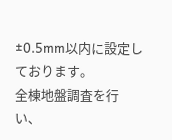±0.5mm以内に設定しております。
全棟地盤調査を行い、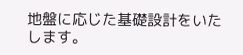地盤に応じた基礎設計をいたします。